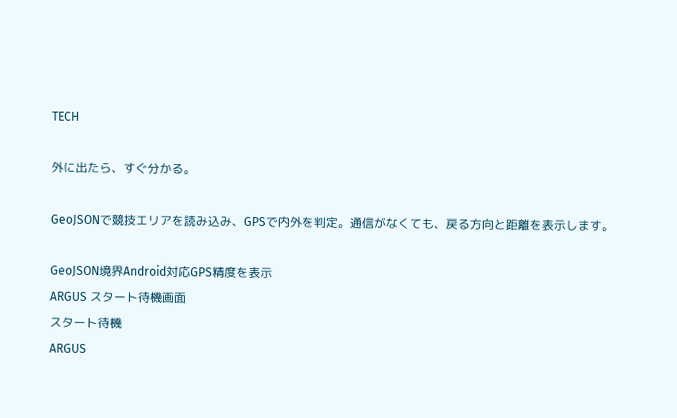TECH

外に出たら、すぐ分かる。

GeoJSONで競技エリアを読み込み、GPSで内外を判定。通信がなくても、戻る方向と距離を表示します。

GeoJSON境界Android対応GPS精度を表示
ARGUS スタート待機画面
スタート待機
ARGUS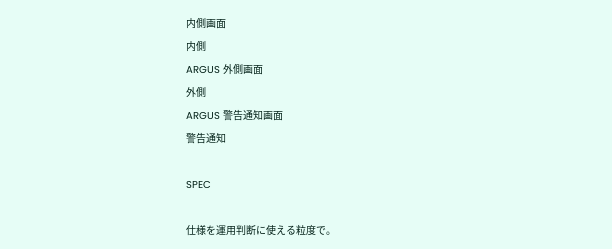内側画面
内側
ARGUS 外側画面
外側
ARGUS 警告通知画面
警告通知

SPEC

仕様を運用判断に使える粒度で。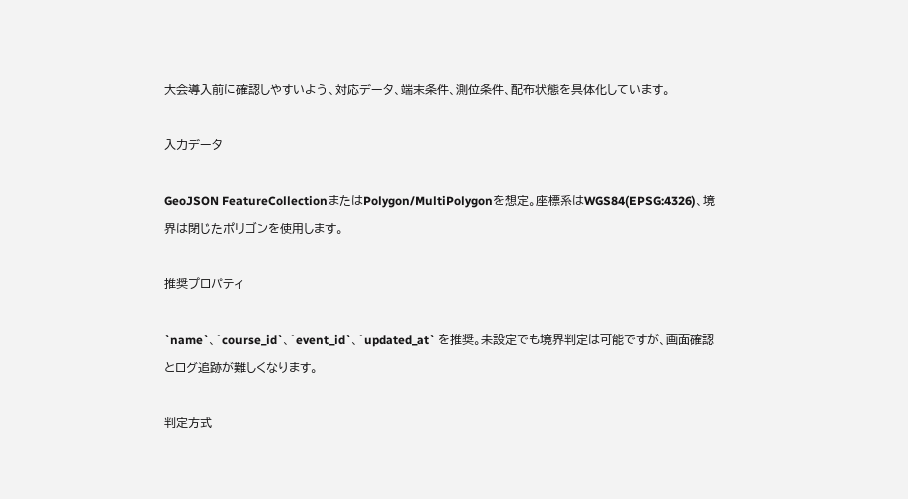大会導入前に確認しやすいよう、対応データ、端末条件、測位条件、配布状態を具体化しています。

入力データ

GeoJSON FeatureCollectionまたはPolygon/MultiPolygonを想定。座標系はWGS84(EPSG:4326)、境界は閉じたポリゴンを使用します。

推奨プロパティ

`name`、`course_id`、`event_id`、`updated_at` を推奨。未設定でも境界判定は可能ですが、画面確認とログ追跡が難しくなります。

判定方式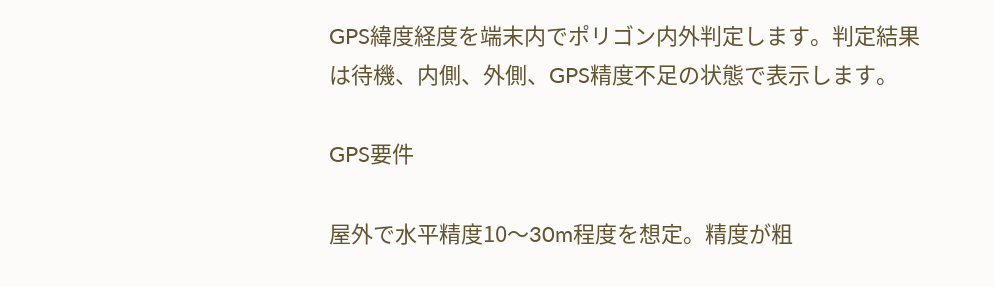GPS緯度経度を端末内でポリゴン内外判定します。判定結果は待機、内側、外側、GPS精度不足の状態で表示します。

GPS要件

屋外で水平精度10〜30m程度を想定。精度が粗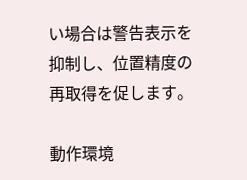い場合は警告表示を抑制し、位置精度の再取得を促します。

動作環境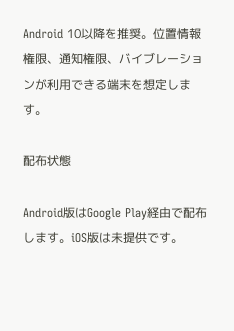Android 10以降を推奨。位置情報権限、通知権限、バイブレーションが利用できる端末を想定します。

配布状態

Android版はGoogle Play経由で配布します。iOS版は未提供です。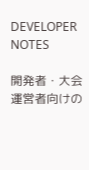DEVELOPER NOTES

開発者・大会運営者向けの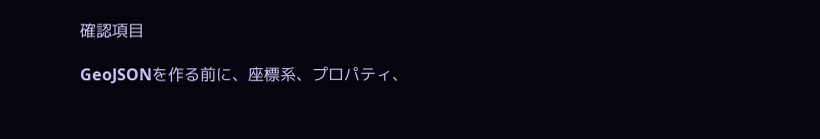確認項目

GeoJSONを作る前に、座標系、プロパティ、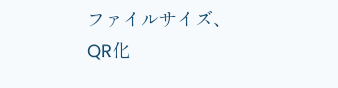ファイルサイズ、QR化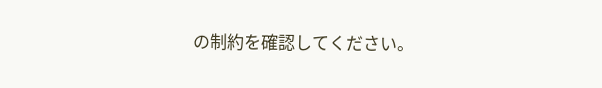の制約を確認してください。